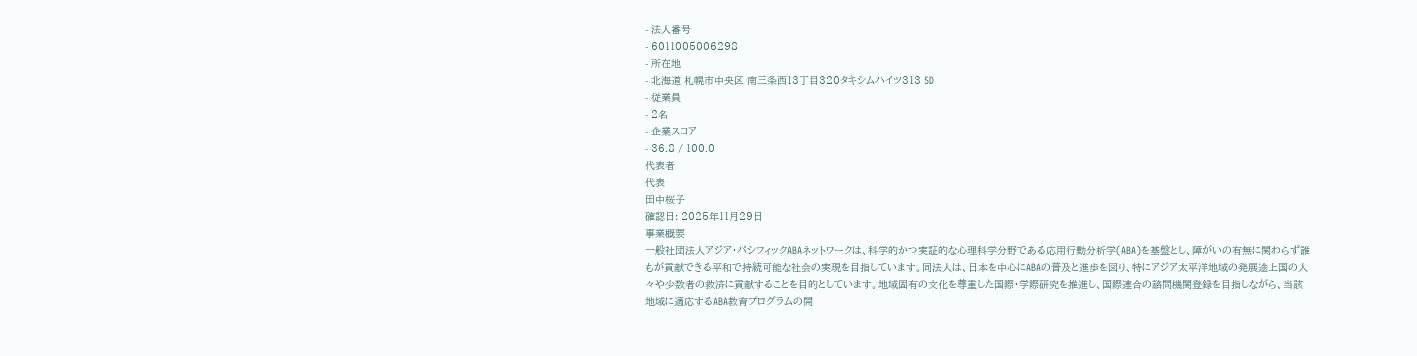- 法人番号
- 6011005006298
- 所在地
- 北海道 札幌市中央区 南三条西13丁目320タキシムハイツ313 5D
- 従業員
- 2名
- 企業スコア
- 36.8 / 100.0
代表者
代表
田中桜子
確認日: 2025年11月29日
事業概要
一般社団法人アジア・パシフィックABAネットワークは、科学的かつ実証的な心理科学分野である応用行動分析学(ABA)を基盤とし、障がいの有無に関わらず誰もが貢献できる平和で持続可能な社会の実現を目指しています。同法人は、日本を中心にABAの普及と進歩を図り、特にアジア太平洋地域の発展途上国の人々や少数者の救済に貢献することを目的としています。地域固有の文化を尊重した国際・学際研究を推進し、国際連合の諮問機関登録を目指しながら、当該地域に適応するABA教育プログラムの開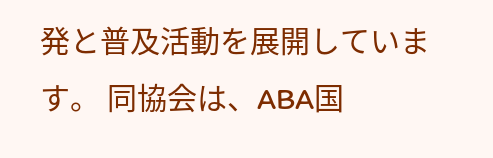発と普及活動を展開しています。 同協会は、ABA国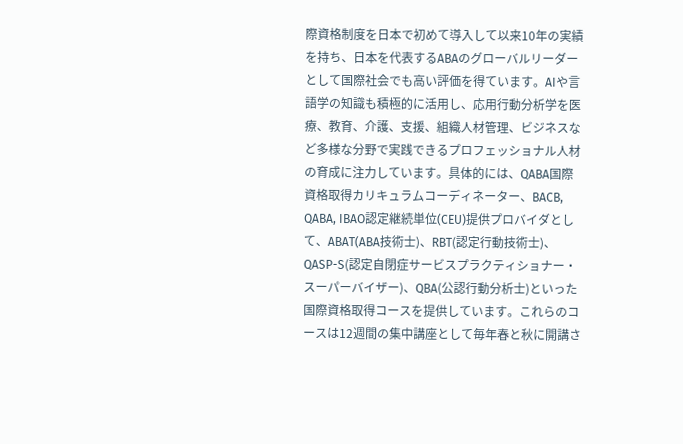際資格制度を日本で初めて導入して以来10年の実績を持ち、日本を代表するABAのグローバルリーダーとして国際社会でも高い評価を得ています。AIや言語学の知識も積極的に活用し、応用行動分析学を医療、教育、介護、支援、組織人材管理、ビジネスなど多様な分野で実践できるプロフェッショナル人材の育成に注力しています。具体的には、QABA国際資格取得カリキュラムコーディネーター、BACB, QABA, IBAO認定継続単位(CEU)提供プロバイダとして、ABAT(ABA技術士)、RBT(認定行動技術士)、QASP-S(認定自閉症サービスプラクティショナー・スーパーバイザー)、QBA(公認行動分析士)といった国際資格取得コースを提供しています。これらのコースは12週間の集中講座として毎年春と秋に開講さ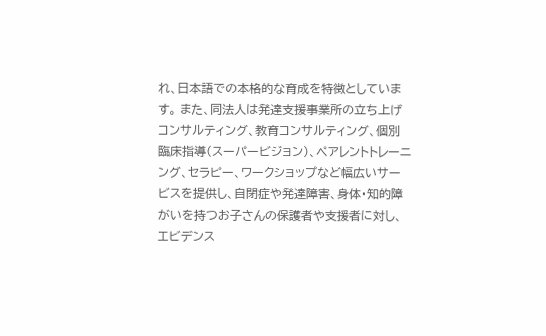れ、日本語での本格的な育成を特徴としています。 また、同法人は発達支援事業所の立ち上げコンサルティング、教育コンサルティング、個別臨床指導(スーパービジョン)、ペアレントトレーニング、セラピー、ワークショップなど幅広いサービスを提供し、自閉症や発達障害、身体・知的障がいを持つお子さんの保護者や支援者に対し、エビデンス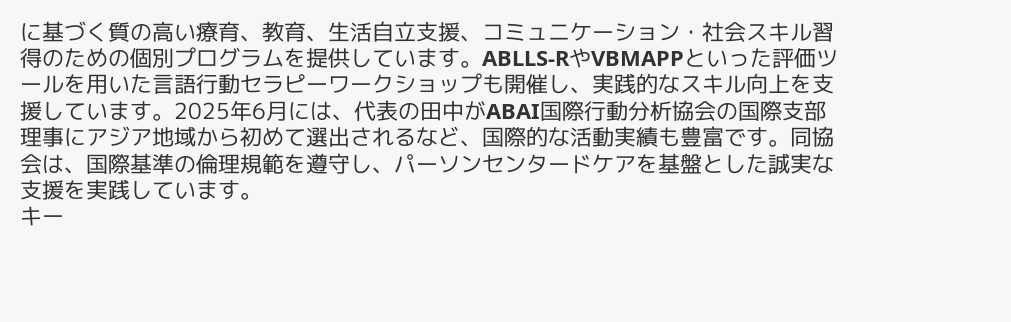に基づく質の高い療育、教育、生活自立支援、コミュニケーション・社会スキル習得のための個別プログラムを提供しています。ABLLS-RやVBMAPPといった評価ツールを用いた言語行動セラピーワークショップも開催し、実践的なスキル向上を支援しています。2025年6月には、代表の田中がABAI国際行動分析協会の国際支部理事にアジア地域から初めて選出されるなど、国際的な活動実績も豊富です。同協会は、国際基準の倫理規範を遵守し、パーソンセンタードケアを基盤とした誠実な支援を実践しています。
キー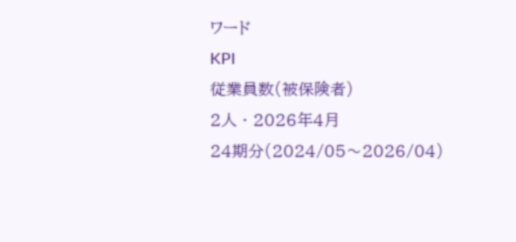ワード
KPI
従業員数(被保険者)
2人 · 2026年4月
24期分(2024/05〜2026/04)